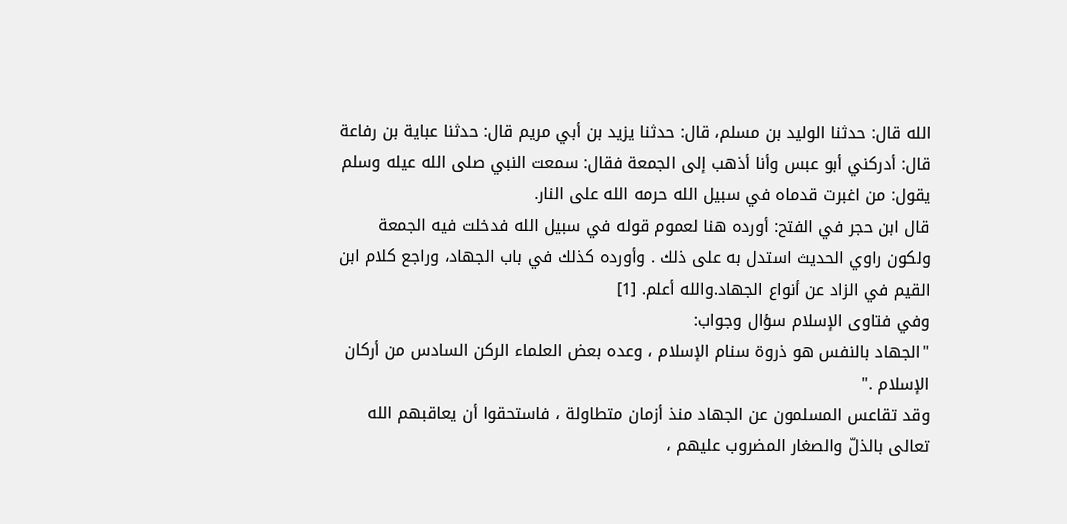الله قال: حدثنا الوليد بن مسلم، قال: حدثنا يزيد بن أبي مريم قال: حدثنا عباية بن رفاعة قال: أدركني أبو عبس وأنا أذهب إلى الجمعة فقال: سمعت النبي صلى الله عيله وسلم يقول: من اغبرت قدماه في سبيل الله حرمه الله على النار.
قال ابن حجر في الفتح: أورده هنا لعموم قوله في سبيل الله فدخلت فيه الجمعة ولكون راوي الحديث استدل به على ذلك . وأورده كذلك في باب الجهاد، وراجع كلام ابن القيم في الزاد عن أنواع الجهاد.والله أعلم. [1]
وفي فتاوى الإسلام سؤال وجواب:
"الجهاد بالنفس هو ذروة سنام الإسلام ، وعده بعض العلماء الركن السادس من أركان الإسلام ."
وقد تقاعس المسلمون عن الجهاد منذ أزمان متطاولة ، فاستحقوا أن يعاقبهم الله تعالى بالذلّ والصغار المضروب عليهم ،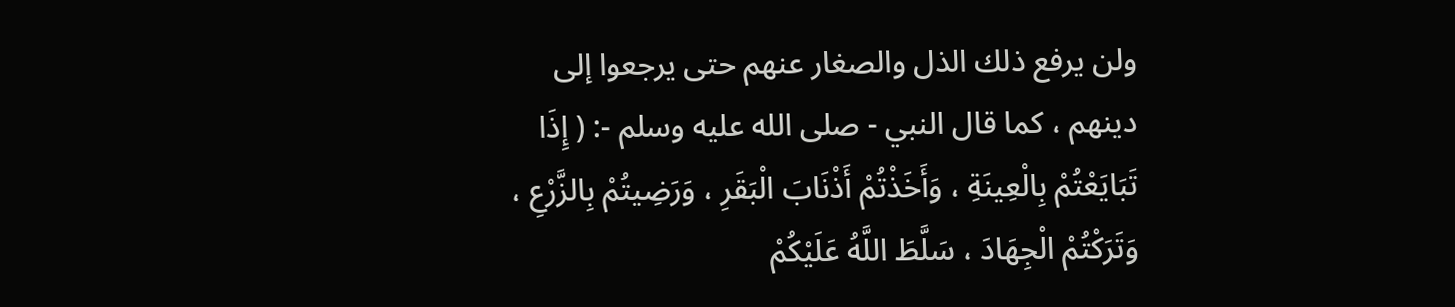ولن يرفع ذلك الذل والصغار عنهم حتى يرجعوا إلى دينهم ، كما قال النبي - صلى الله عليه وسلم -: ( إِذَا تَبَايَعْتُمْ بِالْعِينَةِ ، وَأَخَذْتُمْ أَذْنَابَ الْبَقَرِ ، وَرَضِيتُمْ بِالزَّرْعِ ، وَتَرَكْتُمْ الْجِهَادَ ، سَلَّطَ اللَّهُ عَلَيْكُمْ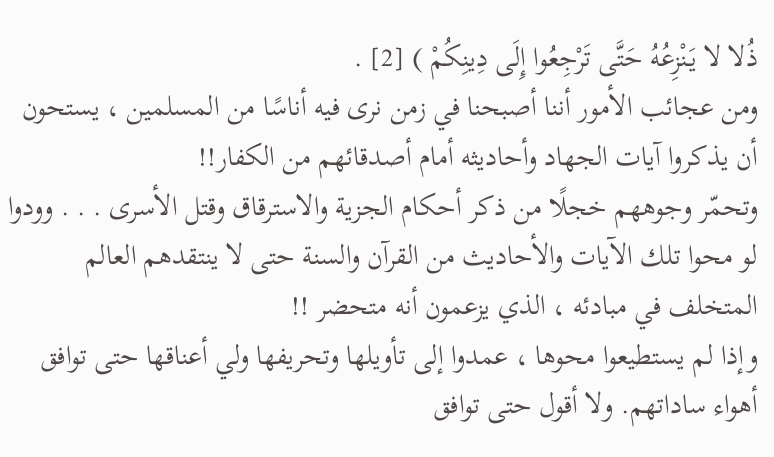ذُلا لا يَنْزِعُهُ حَتَّى تَرْجِعُوا إِلَى دِينِكُمْ ) [2] .
ومن عجائب الأمور أننا أصبحنا في زمن نرى فيه أناسًا من المسلمين ، يستحون أن يذكروا آيات الجهاد وأحاديثه أمام أصدقائهم من الكفار!!
وتحمّر وجوههم خجلًا من ذكر أحكام الجزية والاسترقاق وقتل الأسرى . . . وودوا لو محوا تلك الآيات والأحاديث من القرآن والسنة حتى لا ينتقدهم العالم المتخلف في مبادئه ، الذي يزعمون أنه متحضر !!
وإذا لم يستطيعوا محوها ، عمدوا إلى تأويلها وتحريفها ولي أعناقها حتى توافق أهواء ساداتهم. ولا أقول حتى توافق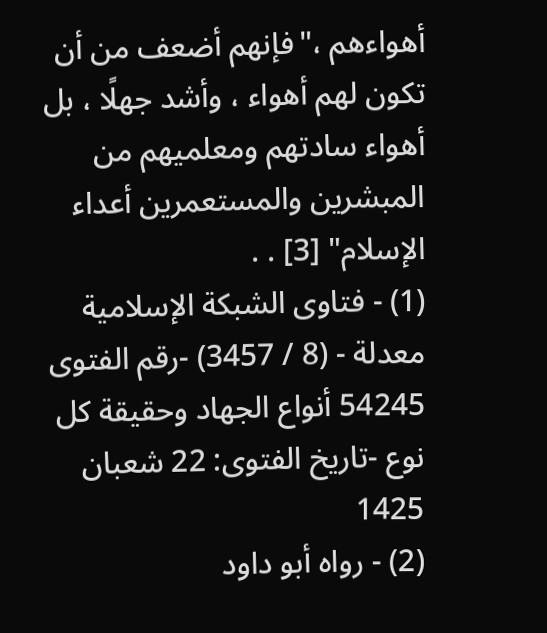أهواءهم ،"فإنهم أضعف من أن تكون لهم أهواء ، وأشد جهلًا ، بل أهواء سادتهم ومعلميهم من المبشرين والمستعمرين أعداء الإسلام" [3] . .
(1) - فتاوى الشبكة الإسلامية معدلة - (8 / 3457) -رقم الفتوى 54245 أنواع الجهاد وحقيقة كل نوع -تاريخ الفتوى: 22 شعبان 1425
(2) - رواه أبو داود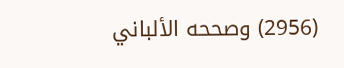(2956) وصححه الألباني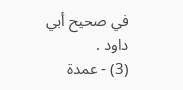في صحيح أبي داود .
(3) - عمدة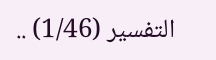التفسير (1/46) ..